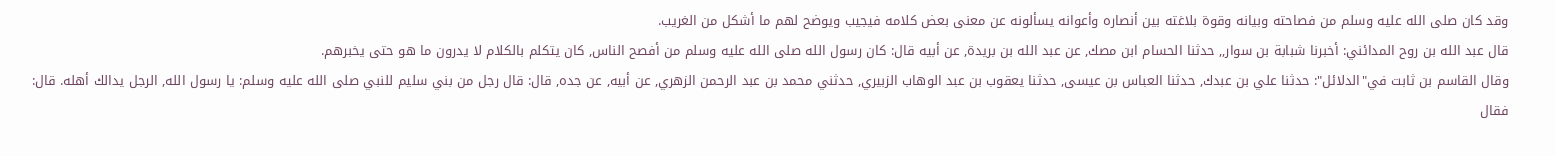وقد كان صلى الله عليه وسلم من فصاحته وبيانه وقوة بلاغته بين أنصاره وأعوانه يسألونه عن معنى بعض كلامه فيجيب ويوضح لهم ما أشكل من الغريب.
قال عبد الله بن روح المدائني: أخبرنا شبابة بن سوار,, حدثنا الحسام ابن مصك, عن عبد الله بن بريدة, عن أبيه قال: كان رسول الله صلى الله عليه وسلم من أفصح الناس, كان يتكلم بالكلام لا يدرون ما هو حتى يخبرهم.
وقال القاسم بن ثابت في"الدلائل": حدثنا علي بن عبدك, حدثنا العباس بن عيسى, حدثنا يعقوب بن عبد الوهاب الزبيري, حدثني محمد بن عبد الرحمن الزهري, عن أبيه, عن جده, قال: قال رجل من بني سليم للنبي صلى الله عليه وسلم: يا رسول الله, الرجل يدالك أهله. قال: فقال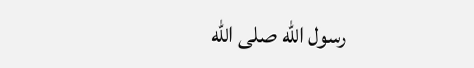رسول الله صلى الله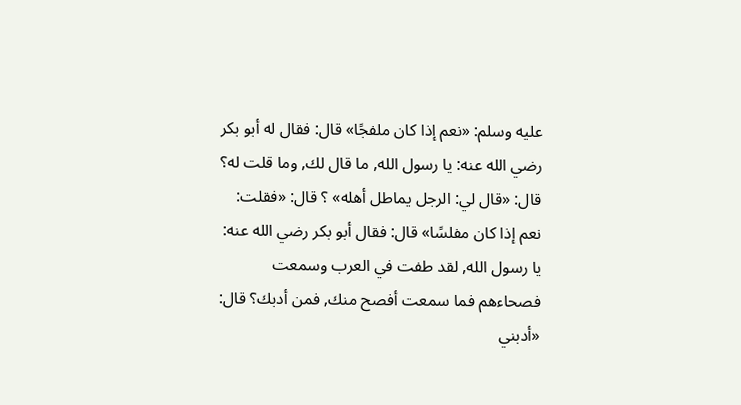عليه وسلم: «نعم إذا كان ملفجًا» قال: فقال له أبو بكر رضي الله عنه: يا رسول الله, ما قال لك, وما قلت له؟ قال: «قال لي: الرجل يماطل أهله» ؟ قال: «فقلت: نعم إذا كان مفلسًا» قال: فقال أبو بكر رضي الله عنه: يا رسول الله, لقد طفت في العرب وسمعت فصحاءهم فما سمعت أفصح منك, فمن أدبك؟ قال: «أدبني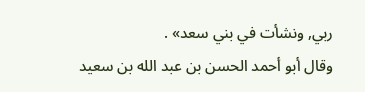ربي, ونشأت في بني سعد» .
وقال أبو أحمد الحسن بن عبد الله بن سعيد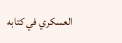العسكري في كتابه